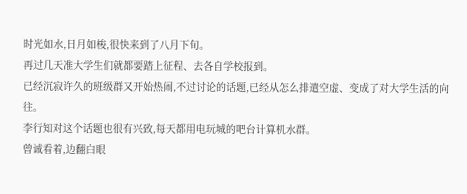时光如水,日月如梭,很快来到了八月下旬。
再过几天准大学生们就都要踏上征程、去各自学校报到。
已经沉寂许久的班级群又开始热闹,不过讨论的话题,已经从怎么排遣空虚、变成了对大学生活的向往。
李行知对这个话题也很有兴致,每天都用电玩城的吧台计算机水群。
曾诚看着,边翻白眼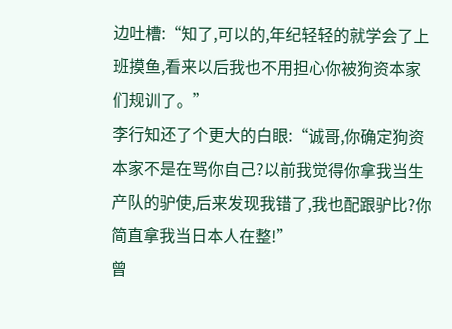边吐槽:“知了,可以的,年纪轻轻的就学会了上班摸鱼,看来以后我也不用担心你被狗资本家们规训了。”
李行知还了个更大的白眼:“诚哥,你确定狗资本家不是在骂你自己?以前我觉得你拿我当生产队的驴使,后来发现我错了,我也配跟驴比?你简直拿我当日本人在整!”
曾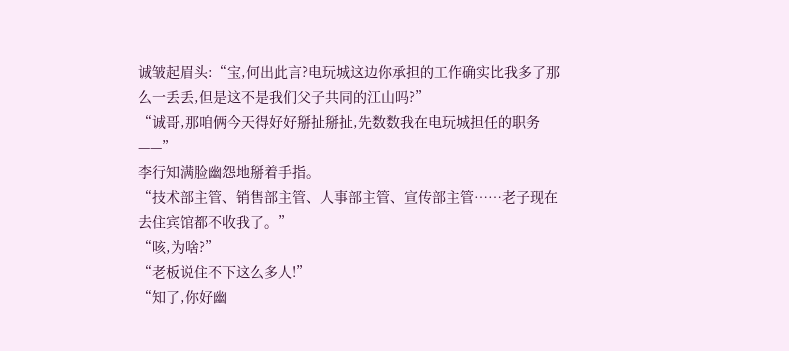诚皱起眉头:“宝,何出此言?电玩城这边你承担的工作确实比我多了那么一丢丢,但是这不是我们父子共同的江山吗?”
“诚哥,那咱俩今天得好好掰扯掰扯,先数数我在电玩城担任的职务——”
李行知满脸幽怨地掰着手指。
“技术部主管、销售部主管、人事部主管、宣传部主管……老子现在去住宾馆都不收我了。”
“咳,为啥?”
“老板说住不下这么多人!”
“知了,你好幽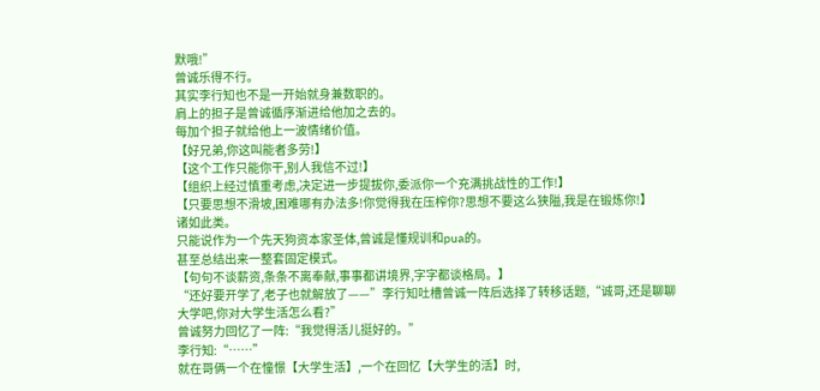默哦!”
曾诚乐得不行。
其实李行知也不是一开始就身兼数职的。
肩上的担子是曾诚循序渐进给他加之去的。
每加个担子就给他上一波情绪价值。
【好兄弟,你这叫能者多劳!】
【这个工作只能你干,别人我信不过!】
【组织上经过慎重考虑,决定进一步提拔你,委派你一个充满挑战性的工作!】
【只要思想不滑坡,困难哪有办法多!你觉得我在压榨你?思想不要这么狭隘,我是在锻炼你!】
诸如此类。
只能说作为一个先天狗资本家圣体,曾诚是懂规训和pua的。
甚至总结出来一整套固定模式。
【句句不谈薪资,条条不离奉献,事事都讲境界,字字都谈格局。】
“还好要开学了,老子也就解放了——”李行知吐槽曾诚一阵后选择了转移话题,“诚哥,还是聊聊大学吧,你对大学生活怎么看?”
曾诚努力回忆了一阵:“我觉得活儿挺好的。”
李行知:“……”
就在哥俩一个在憧憬【大学生活】,一个在回忆【大学生的活】时,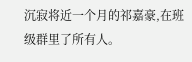沉寂将近一个月的祁嘉豪,在班级群里了所有人。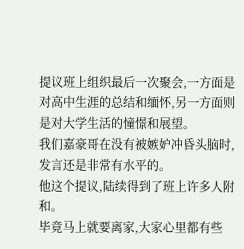提议班上组织最后一次聚会,一方面是对高中生涯的总结和缅怀,另一方面则是对大学生活的憧憬和展望。
我们嘉豪哥在没有被嫉妒冲昏头脑时,发言还是非常有水平的。
他这个提议,陆续得到了班上许多人附和。
毕竟马上就要离家,大家心里都有些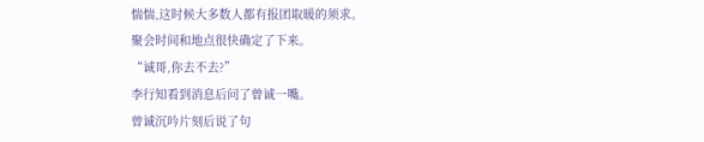惴惴,这时候大多数人都有报团取暖的须求。
聚会时间和地点很快确定了下来。
“诚哥,你去不去?”
李行知看到消息后问了曾诚一嘴。
曾诚沉吟片刻后说了句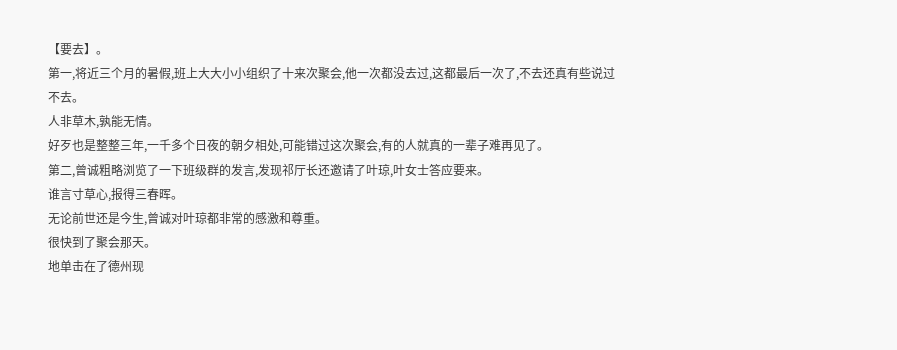【要去】。
第一,将近三个月的暑假,班上大大小小组织了十来次聚会,他一次都没去过,这都最后一次了,不去还真有些说过不去。
人非草木,孰能无情。
好歹也是整整三年,一千多个日夜的朝夕相处,可能错过这次聚会,有的人就真的一辈子难再见了。
第二,曾诚粗略浏览了一下班级群的发言,发现祁厅长还邀请了叶琼,叶女士答应要来。
谁言寸草心,报得三春晖。
无论前世还是今生,曾诚对叶琼都非常的感激和尊重。
很快到了聚会那天。
地单击在了德州现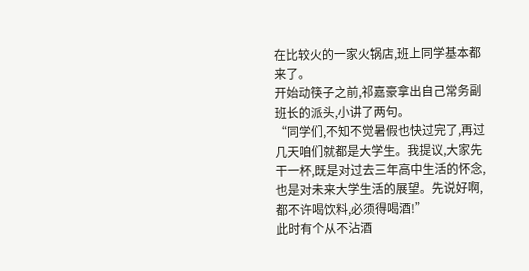在比较火的一家火锅店,班上同学基本都来了。
开始动筷子之前,祁嘉豪拿出自己常务副班长的派头,小讲了两句。
“同学们,不知不觉暑假也快过完了,再过几天咱们就都是大学生。我提议,大家先干一杯,既是对过去三年高中生活的怀念,也是对未来大学生活的展望。先说好啊,都不许喝饮料,必须得喝酒!”
此时有个从不沾酒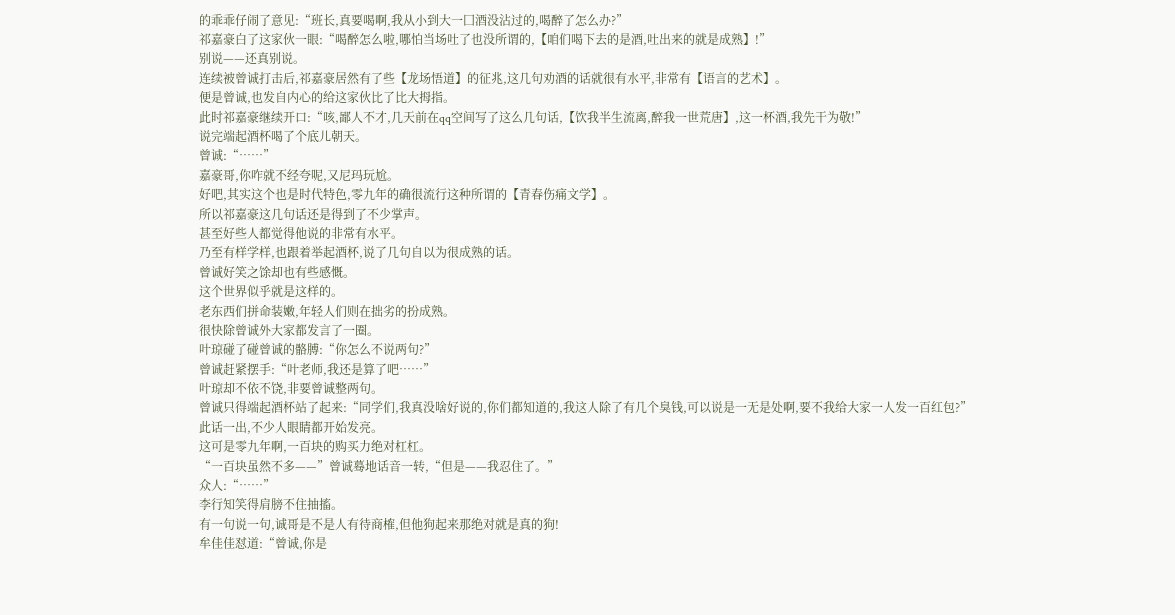的乖乖仔闹了意见:“班长,真要喝啊,我从小到大一囗酒没沾过的,喝醉了怎么办?”
祁嘉豪白了这家伙一眼:“喝醉怎么啦,哪怕当场吐了也没所谓的,【咱们喝下去的是酒,吐出来的就是成熟】!”
别说——还真别说。
连续被曾诚打击后,祁嘉豪居然有了些【龙场悟道】的征兆,这几句劝酒的话就很有水平,非常有【语言的艺术】。
便是曾诚,也发自内心的给这家伙比了比大拇指。
此时祁嘉豪继续开口:“咳,鄙人不才,几天前在qq空间写了这么几句话,【饮我半生流离,醉我一世荒唐】,这一杯酒,我先干为敬!”
说完端起酒杯喝了个底儿朝天。
曾诚:“……”
嘉豪哥,你咋就不经夸呢,又尼玛玩尬。
好吧,其实这个也是时代特色,零九年的确很流行这种所谓的【青春伤痛文学】。
所以祁嘉豪这几句话还是得到了不少掌声。
甚至好些人都觉得他说的非常有水平。
乃至有样学样,也跟着举起酒杯,说了几句自以为很成熟的话。
曾诚好笑之馀却也有些感慨。
这个世界似乎就是这样的。
老东西们拼命装嫩,年轻人们则在拙劣的扮成熟。
很快除曾诚外大家都发言了一圈。
叶琼碰了碰曾诚的骼膊:“你怎么不说两句?”
曾诚赶紧摆手:“叶老师,我还是算了吧……”
叶琼却不依不饶,非要曾诚整两句。
曾诚只得端起酒杯站了起来:“同学们,我真没啥好说的,你们都知道的,我这人除了有几个臭钱,可以说是一无是处啊,要不我给大家一人发一百红包?”
此话一出,不少人眼睛都开始发亮。
这可是零九年啊,一百块的购买力绝对杠杠。
“一百块虽然不多——”曾诚蓦地话音一转,“但是——我忍住了。”
众人:“……”
李行知笑得肩膀不住抽搐。
有一句说一句,诚哥是不是人有待商榷,但他狗起来那绝对就是真的狗!
牟佳佳怼道:“曾诚,你是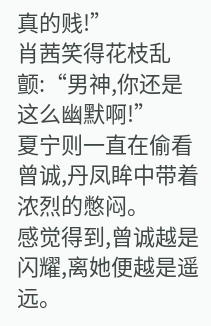真的贱!”
肖茜笑得花枝乱颤:“男神,你还是这么幽默啊!”
夏宁则一直在偷看曾诚,丹凤眸中带着浓烈的憋闷。
感觉得到,曾诚越是闪耀,离她便越是遥远。